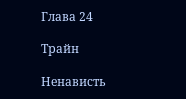Глава 24

Трайн

Ненависть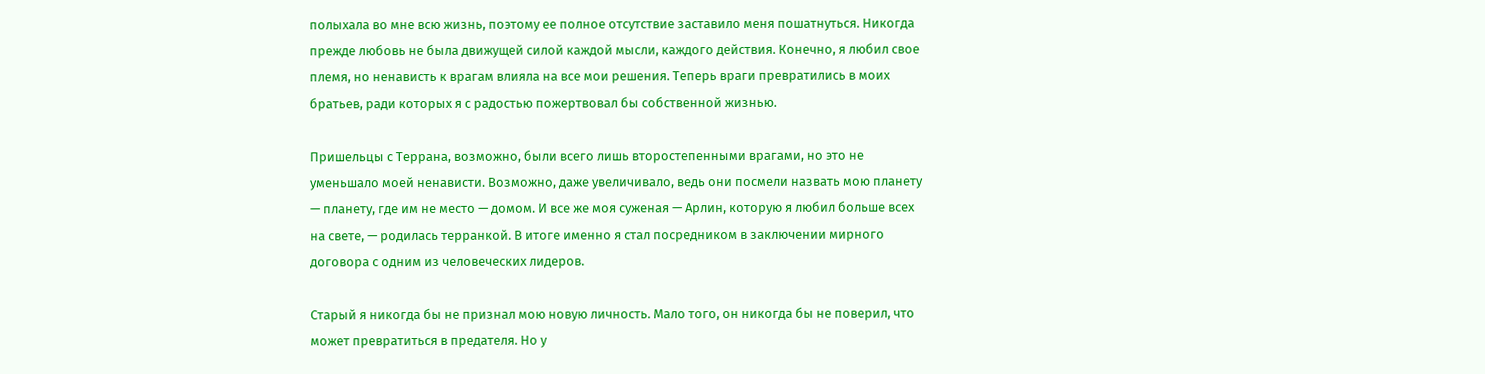полыхала во мне всю жизнь, поэтому ее полное отсутствие заставило меня пошатнуться. Никогда прежде любовь не была движущей силой каждой мысли, каждого действия. Конечно, я любил свое племя, но ненависть к врагам влияла на все мои решения. Теперь враги превратились в моих братьев, ради которых я с радостью пожертвовал бы собственной жизнью.

Пришельцы с Террана, возможно, были всего лишь второстепенными врагами, но это не уменьшало моей ненависти. Возможно, даже увеличивало, ведь они посмели назвать мою планету — планету, где им не место — домом. И все же моя суженая — Арлин, которую я любил больше всех на свете, — родилась терранкой. В итоге именно я стал посредником в заключении мирного договора с одним из человеческих лидеров.

Старый я никогда бы не признал мою новую личность. Мало того, он никогда бы не поверил, что может превратиться в предателя. Но у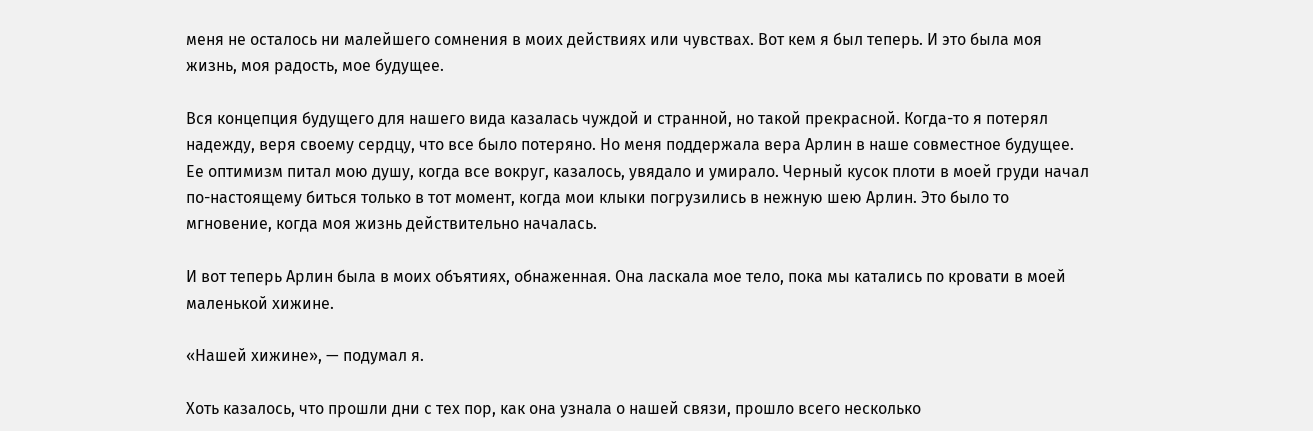меня не осталось ни малейшего сомнения в моих действиях или чувствах. Вот кем я был теперь. И это была моя жизнь, моя радость, мое будущее.

Вся концепция будущего для нашего вида казалась чуждой и странной, но такой прекрасной. Когда-то я потерял надежду, веря своему сердцу, что все было потеряно. Но меня поддержала вера Арлин в наше совместное будущее. Ее оптимизм питал мою душу, когда все вокруг, казалось, увядало и умирало. Черный кусок плоти в моей груди начал по-настоящему биться только в тот момент, когда мои клыки погрузились в нежную шею Арлин. Это было то мгновение, когда моя жизнь действительно началась.

И вот теперь Арлин была в моих объятиях, обнаженная. Она ласкала мое тело, пока мы катались по кровати в моей маленькой хижине.

«Нашей хижине», — подумал я.

Хоть казалось, что прошли дни с тех пор, как она узнала о нашей связи, прошло всего несколько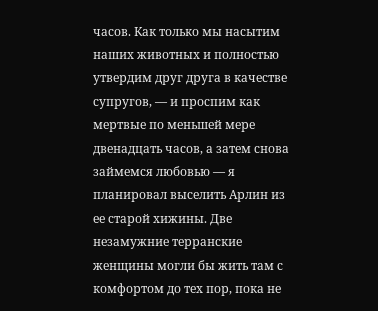часов. Как только мы насытим наших животных и полностью утвердим друг друга в качестве супругов, — и проспим как мертвые по меньшей мере двенадцать часов, а затем снова займемся любовью — я планировал выселить Арлин из ее старой хижины. Две незамужние терранские женщины могли бы жить там с комфортом до тех пор, пока не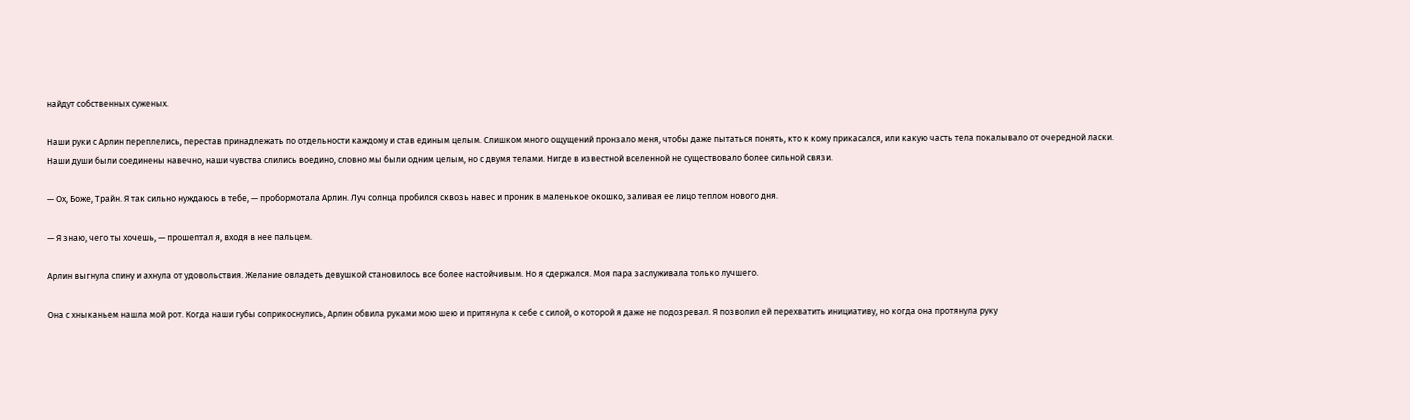найдут собственных суженых.

Наши руки с Арлин переплелись, перестав принадлежать по отдельности каждому и став единым целым. Слишком много ощущений пронзало меня, чтобы даже пытаться понять, кто к кому прикасался, или какую часть тела покалывало от очередной ласки. Наши души были соединены навечно, наши чувства слились воедино, словно мы были одним целым, но с двумя телами. Нигде в известной вселенной не существовало более сильной связи.

— Ох, Боже, Трайн. Я так сильно нуждаюсь в тебе, — пробормотала Арлин. Луч солнца пробился сквозь навес и проник в маленькое окошко, заливая ее лицо теплом нового дня.

— Я знаю, чего ты хочешь, — прошептал я, входя в нее пальцем.

Арлин выгнула спину и ахнула от удовольствия. Желание овладеть девушкой становилось все более настойчивым. Но я сдержался. Моя пара заслуживала только лучшего.

Она с хныканьем нашла мой рот. Когда наши губы соприкоснулись, Арлин обвила руками мою шею и притянула к себе с силой, о которой я даже не подозревал. Я позволил ей перехватить инициативу, но когда она протянула руку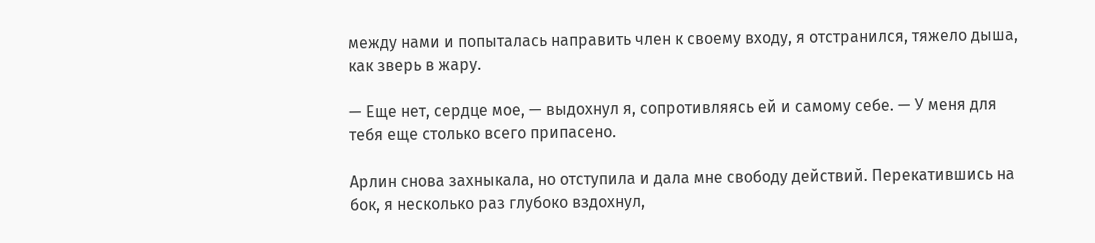между нами и попыталась направить член к своему входу, я отстранился, тяжело дыша, как зверь в жару.

— Еще нет, сердце мое, — выдохнул я, сопротивляясь ей и самому себе. — У меня для тебя еще столько всего припасено.

Арлин снова захныкала, но отступила и дала мне свободу действий. Перекатившись на бок, я несколько раз глубоко вздохнул,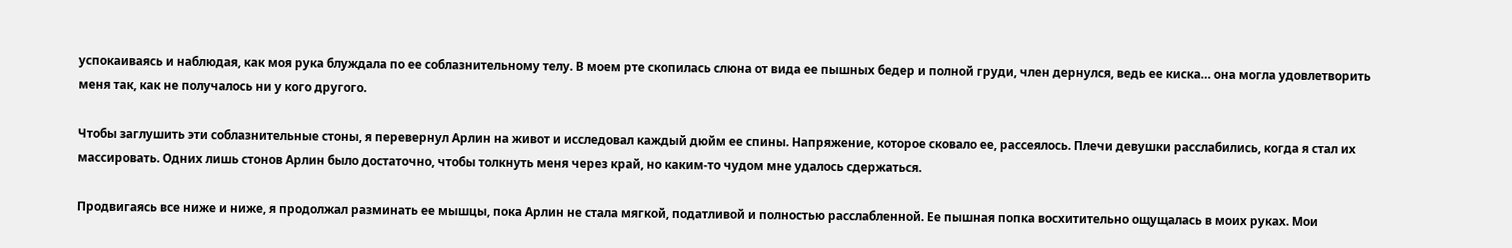успокаиваясь и наблюдая, как моя рука блуждала по ее соблазнительному телу. В моем рте скопилась слюна от вида ее пышных бедер и полной груди, член дернулся, ведь ее киска… она могла удовлетворить меня так, как не получалось ни у кого другого.

Чтобы заглушить эти соблазнительные стоны, я перевернул Арлин на живот и исследовал каждый дюйм ее спины. Напряжение, которое сковало ее, рассеялось. Плечи девушки расслабились, когда я стал их массировать. Одних лишь стонов Арлин было достаточно, чтобы толкнуть меня через край, но каким-то чудом мне удалось сдержаться.

Продвигаясь все ниже и ниже, я продолжал разминать ее мышцы, пока Арлин не стала мягкой, податливой и полностью расслабленной. Ее пышная попка восхитительно ощущалась в моих руках. Мои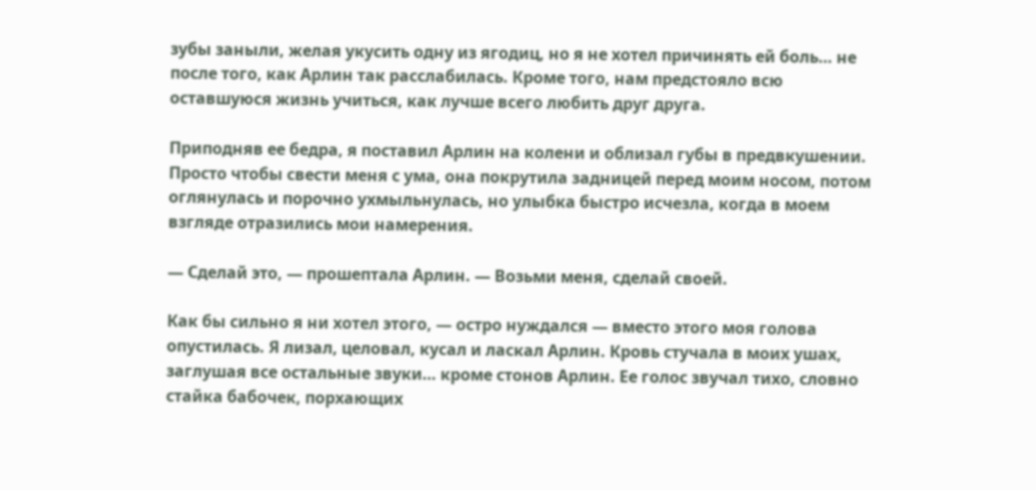зубы заныли, желая укусить одну из ягодиц, но я не хотел причинять ей боль… не после того, как Арлин так расслабилась. Кроме того, нам предстояло всю оставшуюся жизнь учиться, как лучше всего любить друг друга.

Приподняв ее бедра, я поставил Арлин на колени и облизал губы в предвкушении. Просто чтобы свести меня с ума, она покрутила задницей перед моим носом, потом оглянулась и порочно ухмыльнулась, но улыбка быстро исчезла, когда в моем взгляде отразились мои намерения.

— Сделай это, — прошептала Арлин. — Возьми меня, сделай своей.

Как бы сильно я ни хотел этого, — остро нуждался — вместо этого моя голова опустилась. Я лизал, целовал, кусал и ласкал Арлин. Кровь стучала в моих ушах, заглушая все остальные звуки… кроме стонов Арлин. Ее голос звучал тихо, словно стайка бабочек, порхающих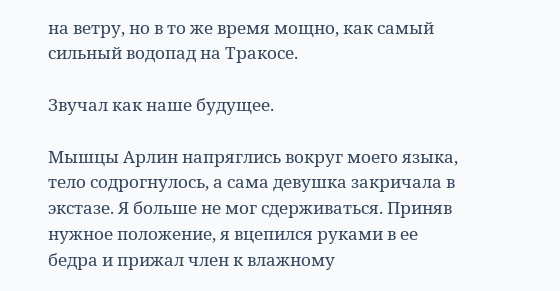на ветру, но в то же время мощно, как самый сильный водопад на Тракосе.

Звучал как наше будущее.

Мышцы Арлин напряглись вокруг моего языка, тело содрогнулось, а сама девушка закричала в экстазе. Я больше не мог сдерживаться. Приняв нужное положение, я вцепился руками в ее бедра и прижал член к влажному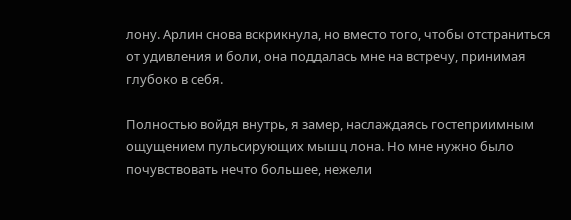лону. Арлин снова вскрикнула, но вместо того, чтобы отстраниться от удивления и боли, она поддалась мне на встречу, принимая глубоко в себя.

Полностью войдя внутрь, я замер, наслаждаясь гостеприимным ощущением пульсирующих мышц лона. Но мне нужно было почувствовать нечто большее, нежели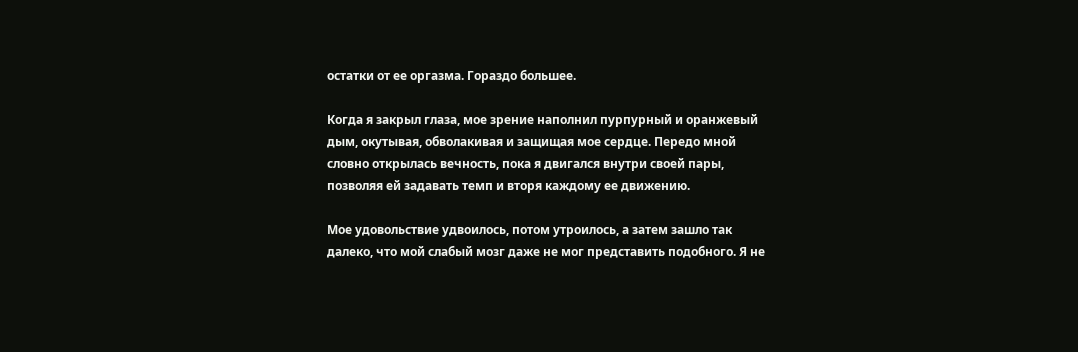остатки от ее оргазма. Гораздо большее.

Когда я закрыл глаза, мое зрение наполнил пурпурный и оранжевый дым, окутывая, обволакивая и защищая мое сердце. Передо мной словно открылась вечность, пока я двигался внутри своей пары, позволяя ей задавать темп и вторя каждому ее движению.

Мое удовольствие удвоилось, потом утроилось, а затем зашло так далеко, что мой слабый мозг даже не мог представить подобного. Я не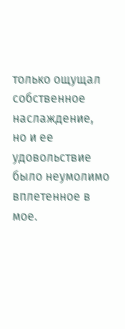только ощущал собственное наслаждение, но и ее удовольствие было неумолимо вплетенное в мое.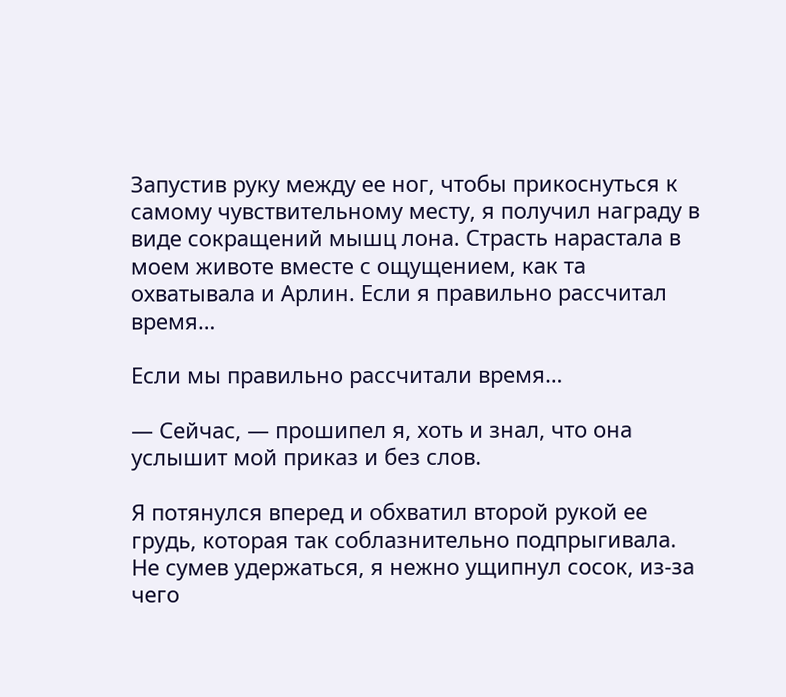Запустив руку между ее ног, чтобы прикоснуться к самому чувствительному месту, я получил награду в виде сокращений мышц лона. Страсть нарастала в моем животе вместе с ощущением, как та охватывала и Арлин. Если я правильно рассчитал время…

Если мы правильно рассчитали время…

— Сейчас, — прошипел я, хоть и знал, что она услышит мой приказ и без слов.

Я потянулся вперед и обхватил второй рукой ее грудь, которая так соблазнительно подпрыгивала. Не сумев удержаться, я нежно ущипнул сосок, из-за чего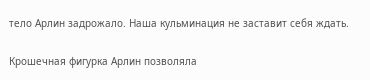тело Арлин задрожало. Наша кульминация не заставит себя ждать.

Крошечная фигурка Арлин позволяла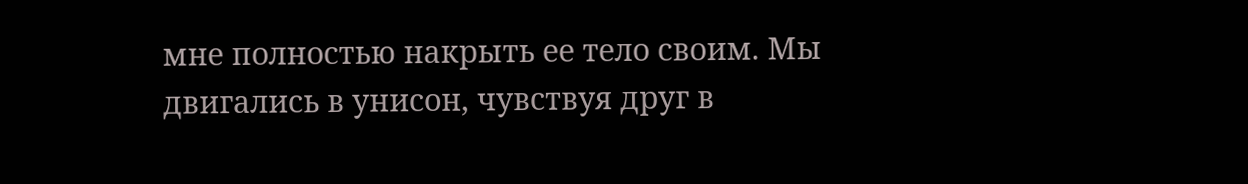мне полностью накрыть ее тело своим. Мы двигались в унисон, чувствуя друг в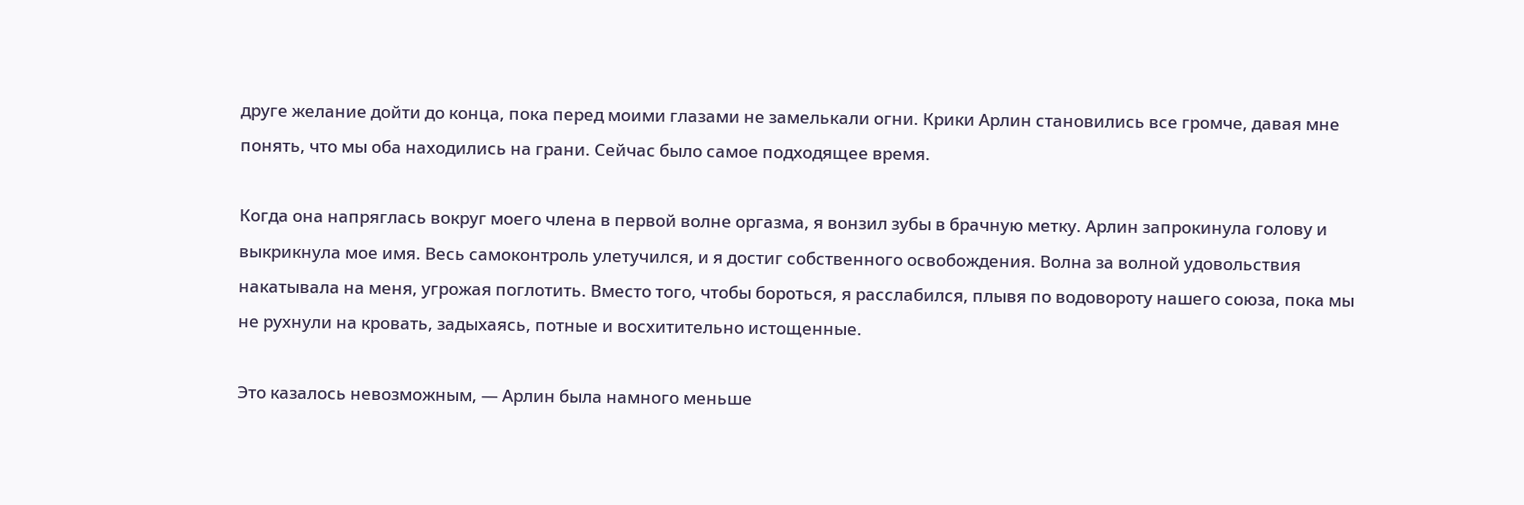друге желание дойти до конца, пока перед моими глазами не замелькали огни. Крики Арлин становились все громче, давая мне понять, что мы оба находились на грани. Сейчас было самое подходящее время.

Когда она напряглась вокруг моего члена в первой волне оргазма, я вонзил зубы в брачную метку. Арлин запрокинула голову и выкрикнула мое имя. Весь самоконтроль улетучился, и я достиг собственного освобождения. Волна за волной удовольствия накатывала на меня, угрожая поглотить. Вместо того, чтобы бороться, я расслабился, плывя по водовороту нашего союза, пока мы не рухнули на кровать, задыхаясь, потные и восхитительно истощенные.

Это казалось невозможным, — Арлин была намного меньше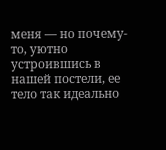меня — но почему-то, уютно устроившись в нашей постели, ее тело так идеально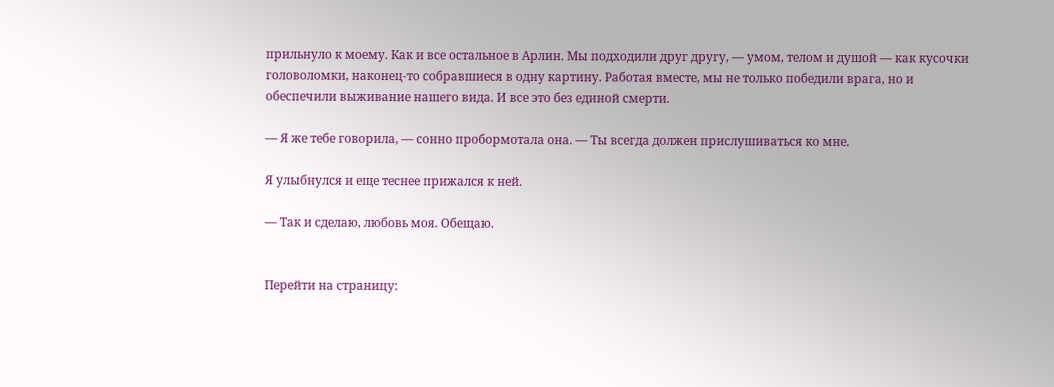прильнуло к моему. Как и все остальное в Арлин. Мы подходили друг другу, — умом, телом и душой — как кусочки головоломки, наконец-то собравшиеся в одну картину. Работая вместе, мы не только победили врага, но и обеспечили выживание нашего вида. И все это без единой смерти.

— Я же тебе говорила, — сонно пробормотала она. — Ты всегда должен прислушиваться ко мне.

Я улыбнулся и еще теснее прижался к ней.

— Так и сделаю, любовь моя. Обещаю.


Перейти на страницу: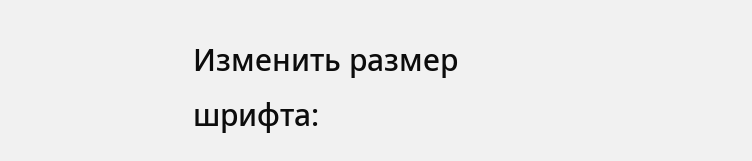Изменить размер шрифта: